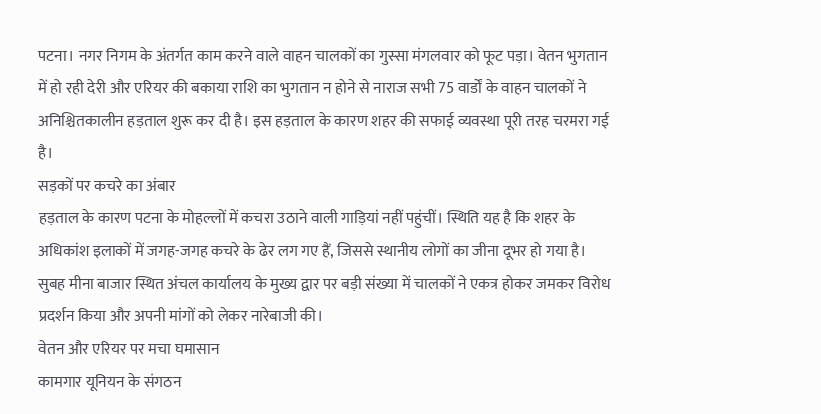पटना। नगर निगम के अंतर्गत काम करने वाले वाहन चालकों का गुस्सा मंगलवार को फूट पड़ा। वेतन भुगतान में हो रही देरी और एरियर की बकाया राशि का भुगतान न होने से नाराज सभी 75 वार्डों के वाहन चालकों ने अनिश्चितकालीन हड़ताल शुरू कर दी है। इस हड़ताल के कारण शहर की सफाई व्यवस्था पूरी तरह चरमरा गई है।
सड़कों पर कचरे का अंबार
हड़ताल के कारण पटना के मोहल्लों में कचरा उठाने वाली गाड़ियां नहीं पहुंचीं। स्थिति यह है कि शहर के अधिकांश इलाकों में जगह-जगह कचरे के ढेर लग गए हैं, जिससे स्थानीय लोगों का जीना दूभर हो गया है। सुबह मीना बाजार स्थित अंचल कार्यालय के मुख्य द्वार पर बड़ी संख्या में चालकों ने एकत्र होकर जमकर विरोध प्रदर्शन किया और अपनी मांगों को लेकर नारेबाजी की।
वेतन और एरियर पर मचा घमासान
कामगार यूनियन के संगठन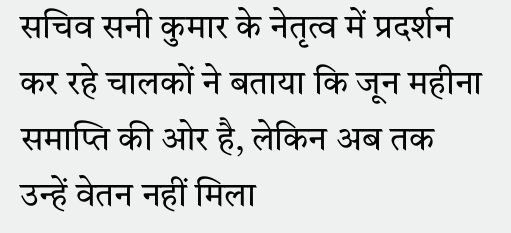सचिव सनी कुमार के नेतृत्व में प्रदर्शन कर रहे चालकों ने बताया कि जून महीना समाप्ति की ओर है, लेकिन अब तक उन्हें वेतन नहीं मिला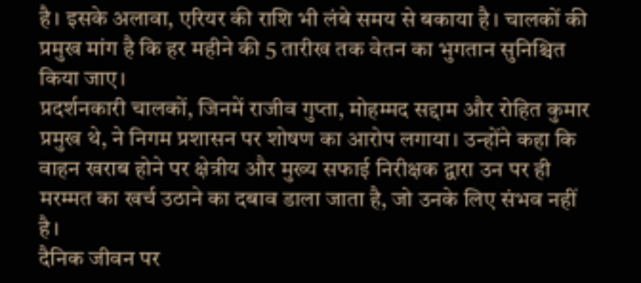है। इसके अलावा, एरियर की राशि भी लंबे समय से बकाया है। चालकों की प्रमुख मांग है कि हर महीने की 5 तारीख तक वेतन का भुगतान सुनिश्चित किया जाए।
प्रदर्शनकारी चालकों, जिनमें राजीव गुप्ता, मोहम्मद सद्दाम और रोहित कुमार प्रमुख थे, ने निगम प्रशासन पर शोषण का आरोप लगाया। उन्होंने कहा कि वाहन खराब होने पर क्षेत्रीय और मुख्य सफाई निरीक्षक द्वारा उन पर ही मरम्मत का खर्च उठाने का दबाव डाला जाता है, जो उनके लिए संभव नहीं है।
दैनिक जीवन पर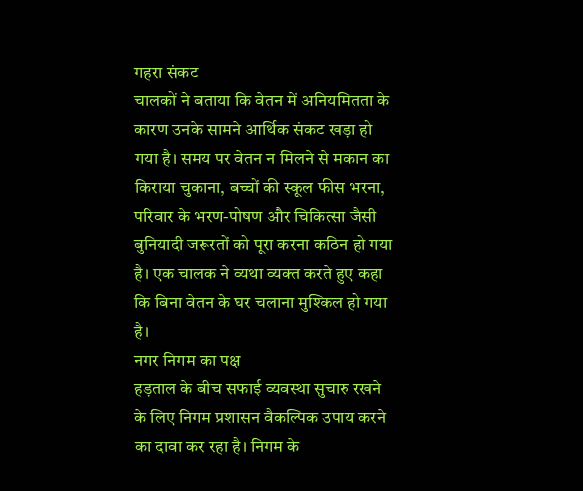गहरा संकट
चालकों ने बताया कि वेतन में अनियमितता के कारण उनके सामने आर्थिक संकट खड़ा हो गया है। समय पर वेतन न मिलने से मकान का किराया चुकाना, बच्चों की स्कूल फीस भरना, परिवार के भरण-पोषण और चिकित्सा जैसी बुनियादी जरूरतों को पूरा करना कठिन हो गया है। एक चालक ने व्यथा व्यक्त करते हुए कहा कि बिना वेतन के घर चलाना मुश्किल हो गया है।
नगर निगम का पक्ष
हड़ताल के बीच सफाई व्यवस्था सुचारु रखने के लिए निगम प्रशासन वैकल्पिक उपाय करने का दावा कर रहा है। निगम के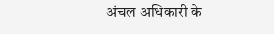अंचल अधिकारी के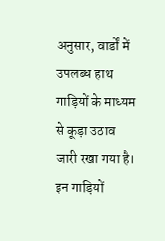अनुसार, वार्डों में उपलब्ध हाथ गाड़ियों के माध्यम से कूड़ा उठाव जारी रखा गया है। इन गाड़ियों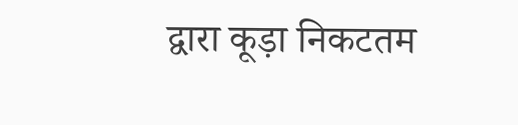द्वारा कूड़ा निकटतम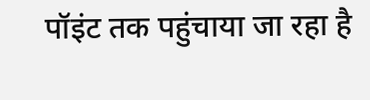पॉइंट तक पहुंचाया जा रहा है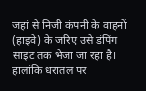जहां से निजी कंपनी के वाहनों (हाइवे) के जरिए उसे डंपिंग साइट तक भेजा जा रहा है। हालांकि धरातल पर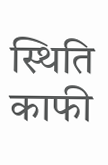स्थिति काफी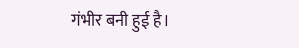गंभीर बनी हुई है।